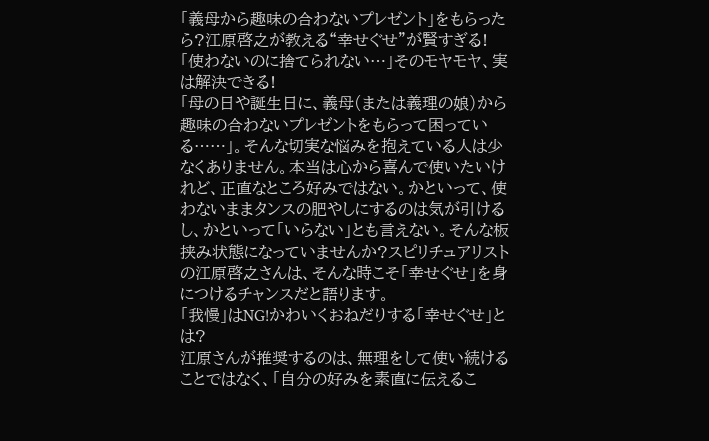「義母から趣味の合わないプレゼント」をもらったら?江原啓之が教える“幸せぐせ”が賢すぎる!
「使わないのに捨てられない…」そのモヤモヤ、実は解決できる!
「母の日や誕生日に、義母(または義理の娘)から趣味の合わないプレゼントをもらって困っている……」。そんな切実な悩みを抱えている人は少なくありません。本当は心から喜んで使いたいけれど、正直なところ好みではない。かといって、使わないままタンスの肥やしにするのは気が引けるし、かといって「いらない」とも言えない。そんな板挟み状態になっていませんか?スピリチュアリストの江原啓之さんは、そんな時こそ「幸せぐせ」を身につけるチャンスだと語ります。
「我慢」はNG!かわいくおねだりする「幸せぐせ」とは?
江原さんが推奨するのは、無理をして使い続けることではなく、「自分の好みを素直に伝えるこ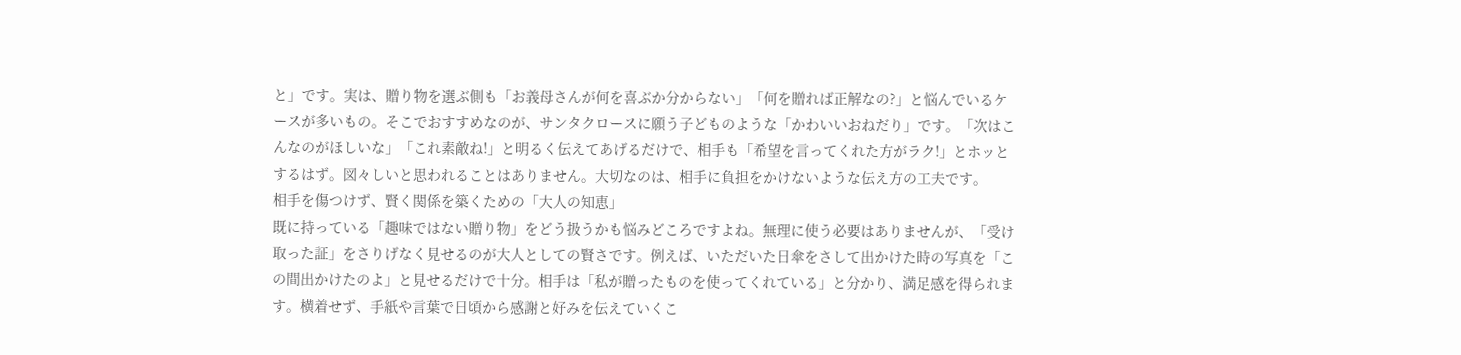と」です。実は、贈り物を選ぶ側も「お義母さんが何を喜ぶか分からない」「何を贈れば正解なの?」と悩んでいるケースが多いもの。そこでおすすめなのが、サンタクロースに願う子どものような「かわいいおねだり」です。「次はこんなのがほしいな」「これ素敵ね!」と明るく伝えてあげるだけで、相手も「希望を言ってくれた方がラク!」とホッとするはず。図々しいと思われることはありません。大切なのは、相手に負担をかけないような伝え方の工夫です。
相手を傷つけず、賢く関係を築くための「大人の知恵」
既に持っている「趣味ではない贈り物」をどう扱うかも悩みどころですよね。無理に使う必要はありませんが、「受け取った証」をさりげなく見せるのが大人としての賢さです。例えば、いただいた日傘をさして出かけた時の写真を「この間出かけたのよ」と見せるだけで十分。相手は「私が贈ったものを使ってくれている」と分かり、満足感を得られます。横着せず、手紙や言葉で日頃から感謝と好みを伝えていくこ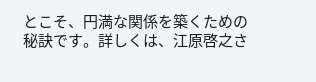とこそ、円満な関係を築くための秘訣です。詳しくは、江原啓之さ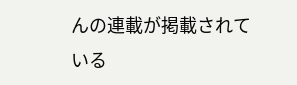んの連載が掲載されている